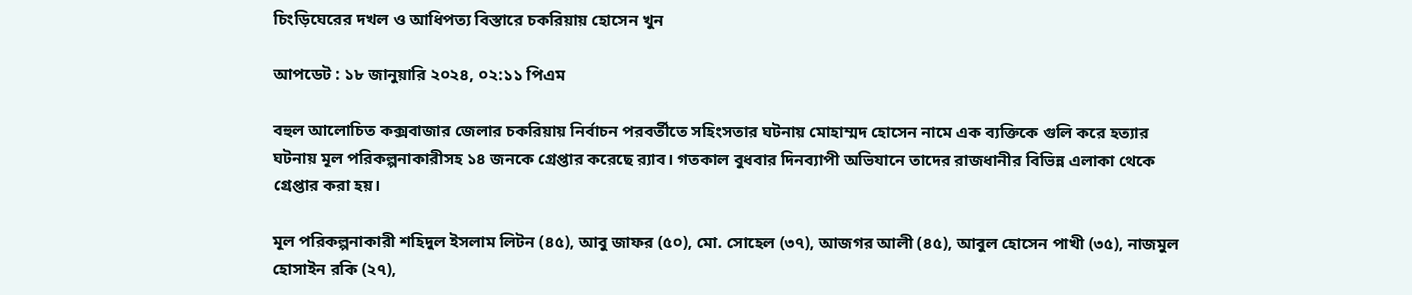চিংড়িঘেরের দখল ও আধিপত্য বিস্তারে চকরিয়ায় হোসেন খুন

আপডেট : ১৮ জানুয়ারি ২০২৪, ০২:১১ পিএম

বহুল আলোচিত কক্সবাজার জেলার চকরিয়ায় নির্বাচন পরবর্তীতে সহিংসতার ঘটনায় মোহাম্মদ হোসেন নামে এক ব্যক্তিকে গুলি করে হত্যার ঘটনায় মূল পরিকল্পনাকারীসহ ১৪ জনকে গ্রেপ্তার করেছে র‌্যাব। গতকাল বুধবার দিনব্যাপী অভিযানে তাদের রাজধানীর বিভিন্ন এলাকা থেকে গ্রেপ্তার করা হয়।

মূল পরিকল্পনাকারী শহিদুল ইসলাম লিটন (৪৫), আবু জাফর (৫০), মো. সোহেল (৩৭), আজগর আলী (৪৫), আবুল হোসেন পাখী (৩৫), নাজমুল হোসাইন রকি (২৭),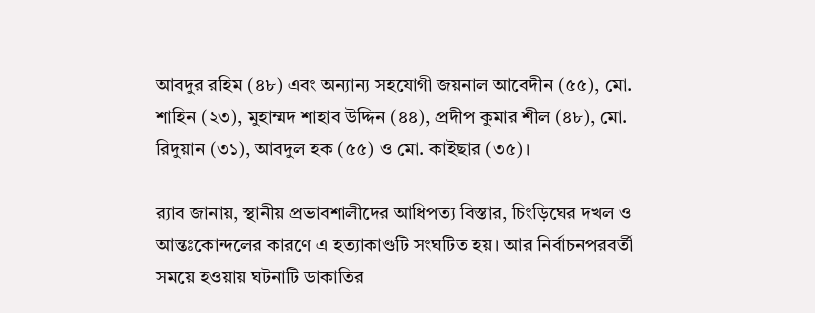আবদুর রহিম (৪৮) এবং অন্যান্য সহযোগী জয়নাল আবেদীন (৫৫), মো. শাহিন (২৩), মুহাম্মদ শাহাব উদ্দিন (৪৪), প্রদীপ কুমার শীল (৪৮), মো. রিদুয়ান (৩১), আবদুল হক (৫৫) ও মো. কাইছার (৩৫)।

র‌্যাব জানায়, স্থানীয় প্রভাবশালীদের আধিপত্য বিস্তার, চিংড়িঘের দখল ও আন্তঃকোন্দলের কারণে এ হত্যাকাণ্ডটি সংঘটিত হয়। আর নির্বাচনপরবর্তী সময়ে হওয়ায় ঘটনাটি ডাকাতির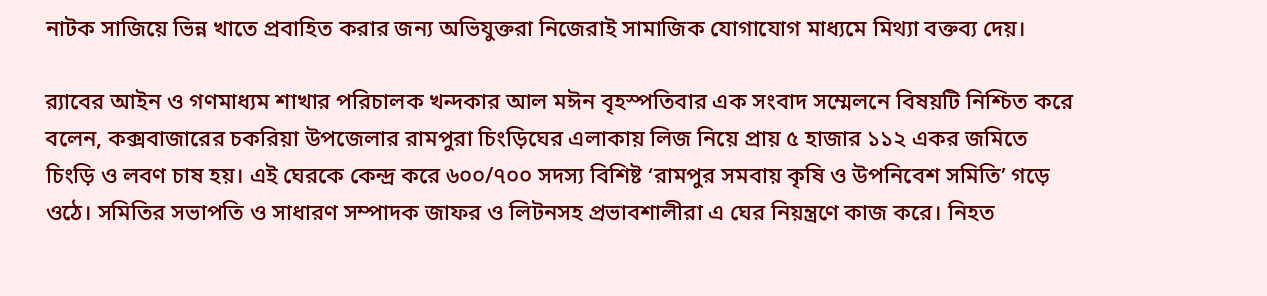নাটক সাজিয়ে ভিন্ন খাতে প্রবাহিত করার জন্য অভিযুক্তরা নিজেরাই সামাজিক যোগাযোগ মাধ্যমে মিথ্যা বক্তব্য দেয়।

র‌্যাবের আইন ও গণমাধ্যম শাখার পরিচালক খন্দকার আল মঈন বৃহস্পতিবার এক সংবাদ সম্মেলনে বিষয়টি নিশ্চিত করে বলেন, কক্সবাজারের চকরিয়া উপজেলার রামপুরা চিংড়িঘের এলাকায় লিজ নিয়ে প্রায় ৫ হাজার ১১২ একর জমিতে চিংড়ি ও লবণ চাষ হয়। এই ঘেরকে কেন্দ্র করে ৬০০/৭০০ সদস্য বিশিষ্ট ‘রামপুর সমবায় কৃষি ও উপনিবেশ সমিতি’ গড়ে ওঠে। সমিতির সভাপতি ও সাধারণ সম্পাদক জাফর ও লিটনসহ প্রভাবশালীরা এ ঘের নিয়ন্ত্রণে কাজ করে। নিহত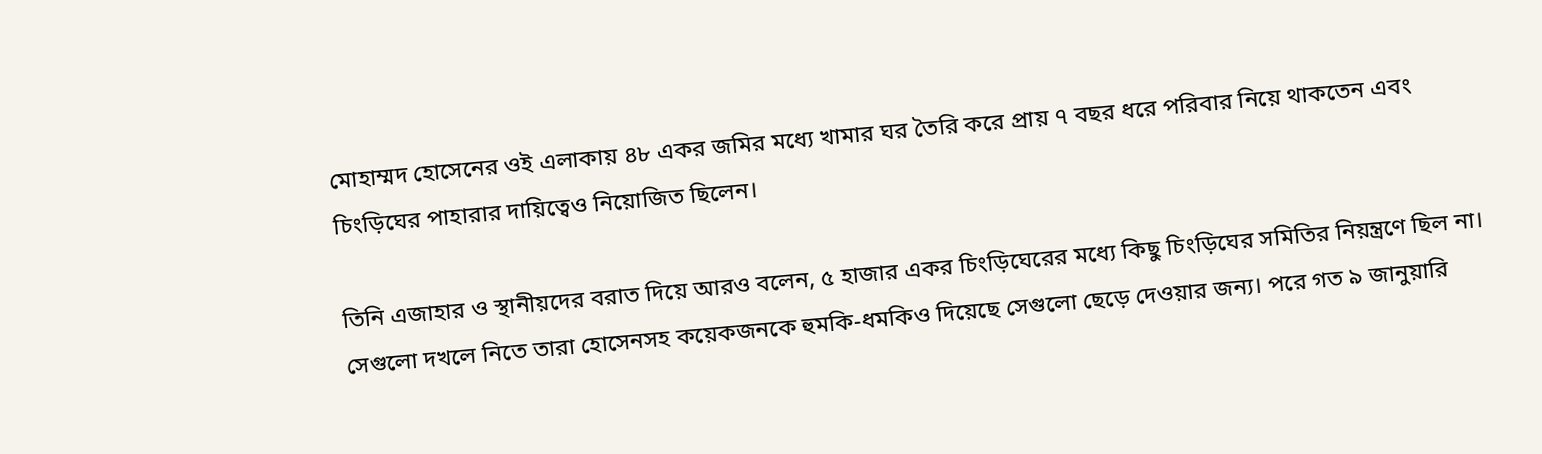মোহাম্মদ হোসেনের ওই এলাকায় ৪৮ একর জমির মধ্যে খামার ঘর তৈরি করে প্রায় ৭ বছর ধরে পরিবার নিয়ে থাকতেন এবং চিংড়িঘের পাহারার দায়িত্বেও নিয়োজিত ছিলেন।

তিনি এজাহার ও স্থানীয়দের বরাত দিয়ে আরও বলেন, ৫ হাজার একর চিংড়িঘেরের মধ্যে কিছু চিংড়িঘের সমিতির নিয়ন্ত্রণে ছিল না। সেগুলো দখলে নিতে তারা হোসেনসহ কয়েকজনকে হুমকি-ধমকিও দিয়েছে সেগুলো ছেড়ে দেওয়ার জন্য। পরে গত ৯ জানুয়ারি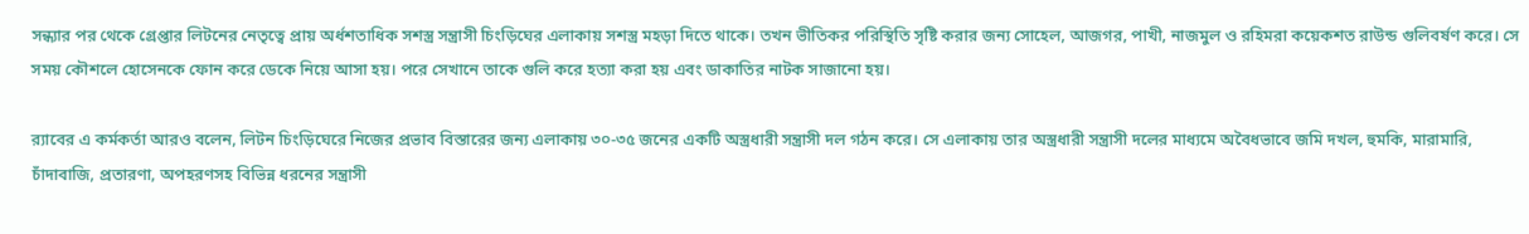সন্ধ্যার পর থেকে গ্রেপ্তার লিটনের নেতৃত্বে প্রায় অর্ধশতাধিক সশস্ত্র সন্ত্রাসী চিংড়িঘের এলাকায় সশস্ত্র মহড়া দিতে থাকে। তখন ভীতিকর পরিস্থিতি সৃষ্টি করার জন্য সোহেল, আজগর, পাখী, নাজমুল ও রহিমরা কয়েকশত রাউন্ড গুলিবর্ষণ করে। সে সময় কৌশলে হোসেনকে ফোন করে ডেকে নিয়ে আসা হয়। পরে সেখানে তাকে গুলি করে হত্যা করা হয় এবং ডাকাতির নাটক সাজানো হয়।

র‌্যাবের এ কর্মকর্তা আরও বলেন, লিটন চিংড়িঘেরে নিজের প্রভাব বিস্তারের জন্য এলাকায় ৩০-৩৫ জনের একটি অস্ত্রধারী সন্ত্রাসী দল গঠন করে। সে এলাকায় তার অস্ত্রধারী সন্ত্রাসী দলের মাধ্যমে অবৈধভাবে জমি দখল, হুমকি, মারামারি, চাঁদাবাজি, প্রতারণা, অপহরণসহ বিভিন্ন ধরনের সন্ত্রাসী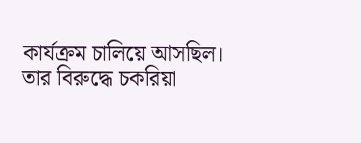কার্যক্রম চালিয়ে আসছিল। তার বিরুদ্ধে চকরিয়া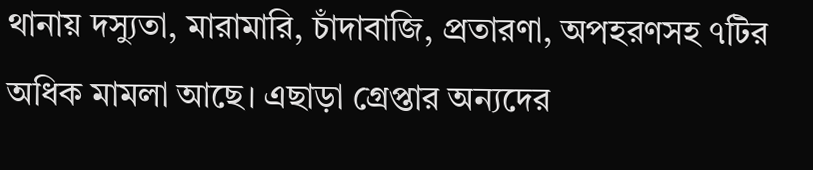থানায় দস্যুতা, মারামারি, চাঁদাবাজি, প্রতারণা, অপহরণসহ ৭টির অধিক মামলা আছে। এছাড়া গ্রেপ্তার অন্যদের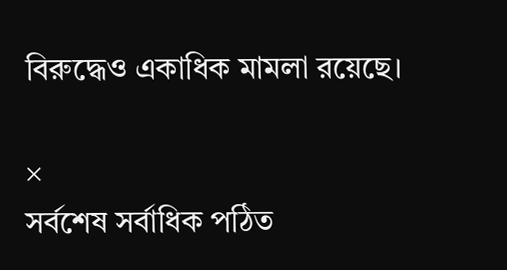বিরুদ্ধেও একাধিক মামলা রয়েছে।

×
সর্বশেষ সর্বাধিক পঠিত